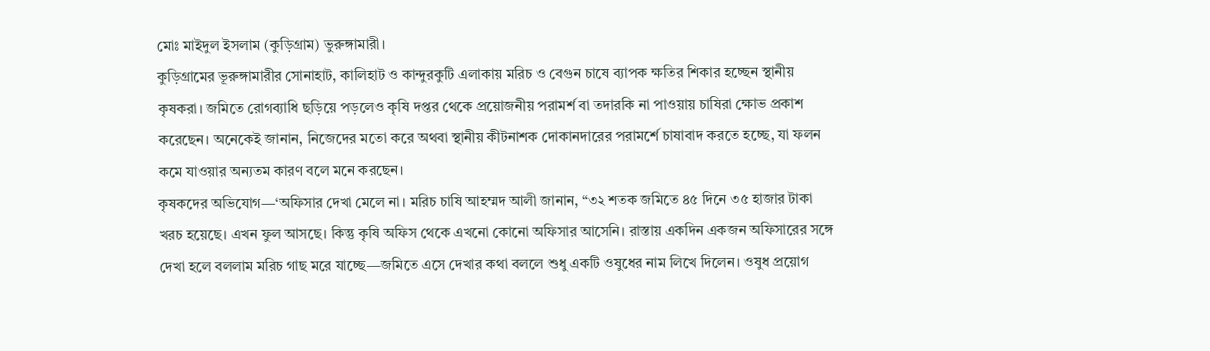মোঃ মাইদুল ইসলাম (কুড়িগ্রাম) ভুরুঙ্গামারী।
কুড়িগ্রামের ভূরুঙ্গামারীর সোনাহাট, কালিহাট ও কান্দুরকুটি এলাকায় মরিচ ও বেগুন চাষে ব্যাপক ক্ষতির শিকার হচ্ছেন স্থানীয় কৃষকরা। জমিতে রোগব্যাধি ছড়িয়ে পড়লেও কৃষি দপ্তর থেকে প্রয়োজনীয় পরামর্শ বা তদারকি না পাওয়ায় চাষিরা ক্ষোভ প্রকাশ করেছেন। অনেকেই জানান, নিজেদের মতো করে অথবা স্থানীয় কীটনাশক দোকানদারের পরামর্শে চাষাবাদ করতে হচ্ছে, যা ফলন কমে যাওয়ার অন্যতম কারণ বলে মনে করছেন।
কৃষকদের অভিযোগ—‘অফিসার দেখা মেলে না। মরিচ চাষি আহম্মদ আলী জানান, “৩২ শতক জমিতে ৪৫ দিনে ৩৫ হাজার টাকা খরচ হয়েছে। এখন ফুল আসছে। কিন্তু কৃষি অফিস থেকে এখনো কোনো অফিসার আসেনি। রাস্তায় একদিন একজন অফিসারের সঙ্গে দেখা হলে বললাম মরিচ গাছ মরে যাচ্ছে—জমিতে এসে দেখার কথা বললে শুধু একটি ওষুধের নাম লিখে দিলেন। ওষুধ প্রয়োগ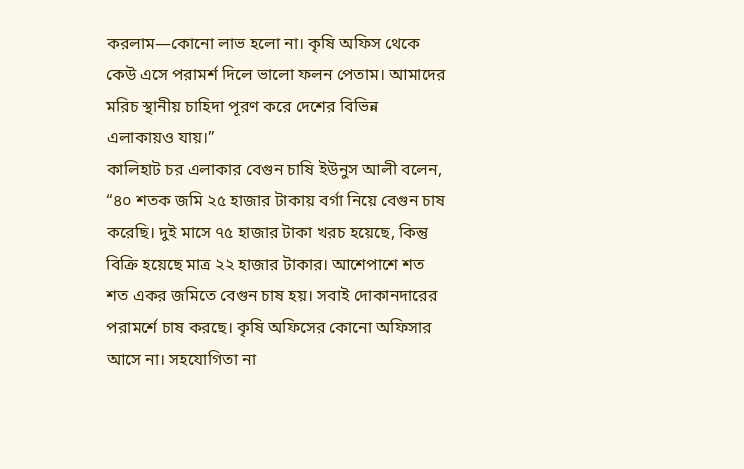করলাম—কোনো লাভ হলো না। কৃষি অফিস থেকে কেউ এসে পরামর্শ দিলে ভালো ফলন পেতাম। আমাদের মরিচ স্থানীয় চাহিদা পূরণ করে দেশের বিভিন্ন এলাকায়ও যায়।”
কালিহাট চর এলাকার বেগুন চাষি ইউনুস আলী বলেন, “৪০ শতক জমি ২৫ হাজার টাকায় বর্গা নিয়ে বেগুন চাষ করেছি। দুই মাসে ৭৫ হাজার টাকা খরচ হয়েছে, কিন্তু বিক্রি হয়েছে মাত্র ২২ হাজার টাকার। আশেপাশে শত শত একর জমিতে বেগুন চাষ হয়। সবাই দোকানদারের পরামর্শে চাষ করছে। কৃষি অফিসের কোনো অফিসার আসে না। সহযোগিতা না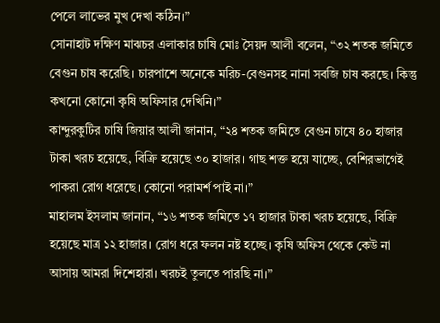পেলে লাভের মুখ দেখা কঠিন।”
সোনাহাট দক্ষিণ মাঝচর এলাকার চাষি মোঃ সৈয়দ আলী বলেন, “৩২ শতক জমিতে বেগুন চাষ করেছি। চারপাশে অনেকে মরিচ-বেগুনসহ নানা সবজি চাষ করছে। কিন্তু কখনো কোনো কৃষি অফিসার দেখিনি।”
কান্দুরকুটির চাষি জিয়ার আলী জানান, “২৪ শতক জমিতে বেগুন চাষে ৪০ হাজার টাকা খরচ হয়েছে, বিক্রি হয়েছে ৩০ হাজার। গাছ শক্ত হয়ে যাচ্ছে, বেশিরভাগেই পাকরা রোগ ধরেছে। কোনো পরামর্শ পাই না।”
মাহালম ইসলাম জানান, “১৬ শতক জমিতে ১৭ হাজার টাকা খরচ হয়েছে, বিক্রি হয়েছে মাত্র ১২ হাজার। রোগ ধরে ফলন নষ্ট হচ্ছে। কৃষি অফিস থেকে কেউ না আসায় আমরা দিশেহারা। খরচই তুলতে পারছি না।”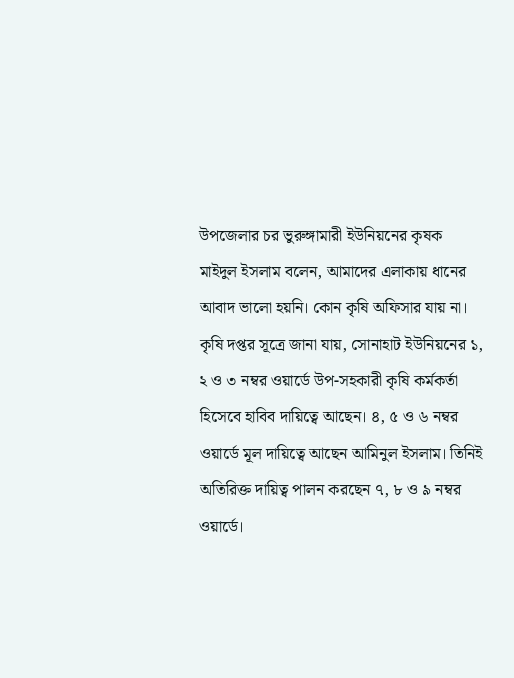উপজেলার চর ভুরুঙ্গামারী ইউনিয়নের কৃষক মাইদুল ইসলাম বলেন, আমাদের এলাকায় ধানের আবাদ ভালো হয়নি। কোন কৃষি অফিসার যায় না।
কৃষি দপ্তর সূত্রে জানা যায়, সোনাহাট ইউনিয়নের ১, ২ ও ৩ নম্বর ওয়ার্ডে উপ-সহকারী কৃষি কর্মকর্তা হিসেবে হাবিব দায়িত্বে আছেন। ৪, ৫ ও ৬ নম্বর ওয়ার্ডে মূল দায়িত্বে আছেন আমিনুল ইসলাম। তিনিই অতিরিক্ত দায়িত্ব পালন করছেন ৭, ৮ ও ৯ নম্বর ওয়ার্ডে।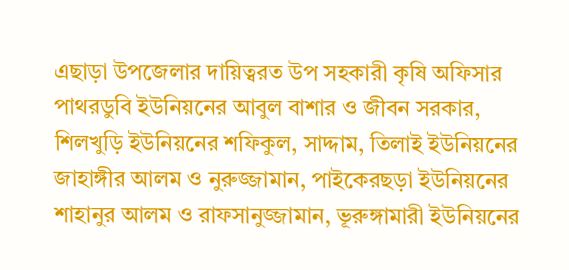এছাড়া উপজেলার দায়িত্বরত উপ সহকারী কৃষি অফিসার পাথরডুবি ইউনিয়নের আবুল বাশার ও জীবন সরকার, শিলখুড়ি ইউনিয়নের শফিকুল, সাদ্দাম, তিলাই ইউনিয়নের জাহাঙ্গীর আলম ও নুরুজ্জামান, পাইকেরছড়া ইউনিয়নের শাহানুর আলম ও রাফসানুজ্জামান, ভূরুঙ্গামারী ইউনিয়নের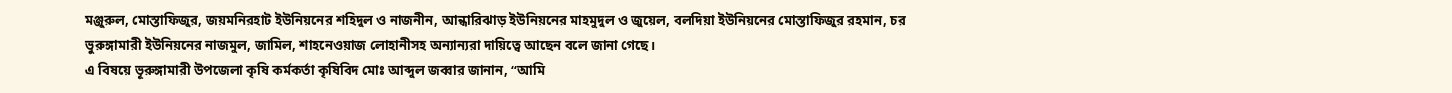মঞ্জুরুল, মোস্তাফিজুর, জয়মনিরহাট ইউনিয়নের শহিদুল ও নাজনীন, আন্ধারিঝাড় ইউনিয়নের মাহমুদুল ও জুয়েল, বলদিয়া ইউনিয়নের মোস্তাফিজুর রহমান, চর ভুরুঙ্গামারী ইউনিয়নের নাজমুল, জামিল, শাহনেওয়াজ লোহানীসহ অন্যান্যরা দায়িত্বে আছেন বলে জানা গেছে।
এ বিষয়ে ভূরুঙ্গামারী উপজেলা কৃষি কর্মকর্তা কৃষিবিদ মোঃ আব্দুল জব্বার জানান, “আমি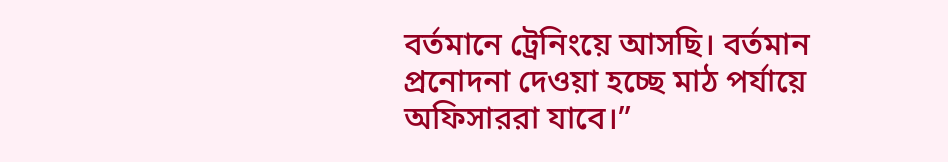বর্তমানে ট্রেনিংয়ে আসছি। বর্তমান প্রনোদনা দেওয়া হচ্ছে মাঠ পর্যায়ে অফিসাররা যাবে।”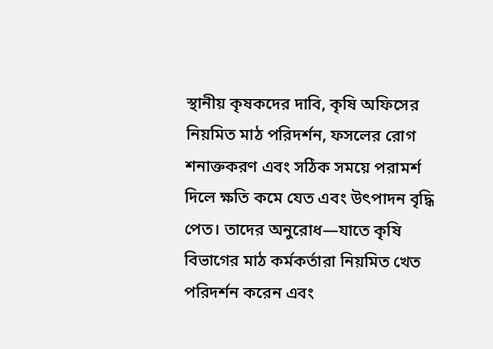স্থানীয় কৃষকদের দাবি, কৃষি অফিসের নিয়মিত মাঠ পরিদর্শন, ফসলের রোগ শনাক্তকরণ এবং সঠিক সময়ে পরামর্শ দিলে ক্ষতি কমে যেত এবং উৎপাদন বৃদ্ধি পেত। তাদের অনুরোধ—যাতে কৃষি বিভাগের মাঠ কর্মকর্তারা নিয়মিত খেত পরিদর্শন করেন এবং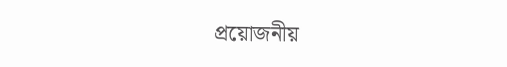প্রয়োজনীয়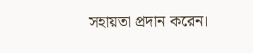সহায়তা প্রদান করেন।